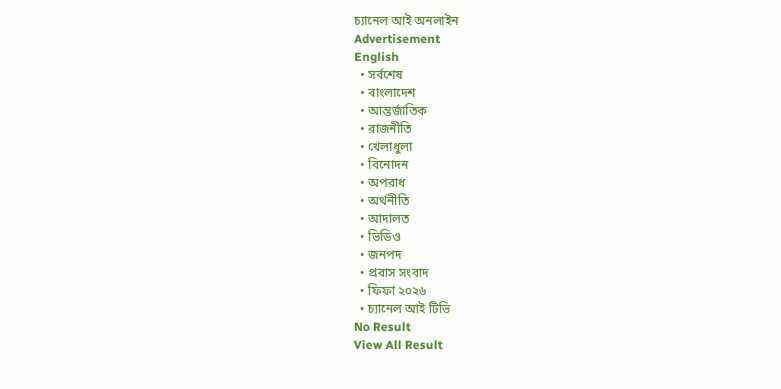চ্যানেল আই অনলাইন
Advertisement
English
  • সর্বশেষ
  • বাংলাদেশ
  • আন্তর্জাতিক
  • রাজনীতি
  • খেলাধুলা
  • বিনোদন
  • অপরাধ
  • অর্থনীতি
  • আদালত
  • ভিডিও
  • জনপদ
  • প্রবাস সংবাদ
  • ফিফা ২০২৬
  • চ্যানেল আই টিভি
No Result
View All Result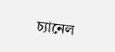চ্যানেল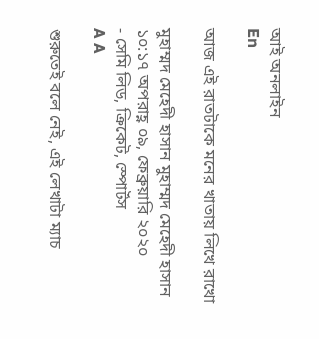আই অনলাইন
En

আজ এই রাতটাকে মনের খাতায় লিখে রাখো

মুহাম্মদ মেহেদী হাসান মুহাম্মদ মেহেদী হাসান
১০:১৭ অপরাহ্ণ ০৯, ফেব্রুয়ারি ২০২০
- সেমি লিড, ক্রিকেট, স্পোর্টস
A A

শুরুতেই বলে নেই, এই লেখাটা ম্যাচ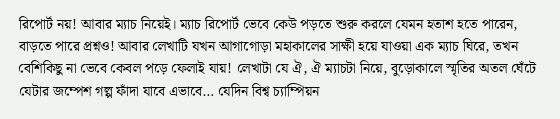রিপোর্ট নয়! আবার ম্যাচ নিয়েই। ম্যাচ রিপোর্ট ভেবে কেউ পড়তে শুরু করলে যেমন হতাশ হতে পারেন, বাড়তে পারে প্রশ্নও! আবার লেখাটি যখন আগাগোড়া মহাকালের সাক্ষী হয়ে যাওয়া এক ম্যাচ ঘিরে, তখন বেশিকিছু না ভেবে কেবল পড়ে ফেলাই যায়! লেখাটা যে ঐ, ঐ ম্যাচটা নিয়ে, বুড়োকালে স্মৃতির অতল ঘেঁটে যেটার জম্পেশ গল্প ফাঁদা যাবে এভাবে… যেদিন বিশ্ব চ্যাম্পিয়ন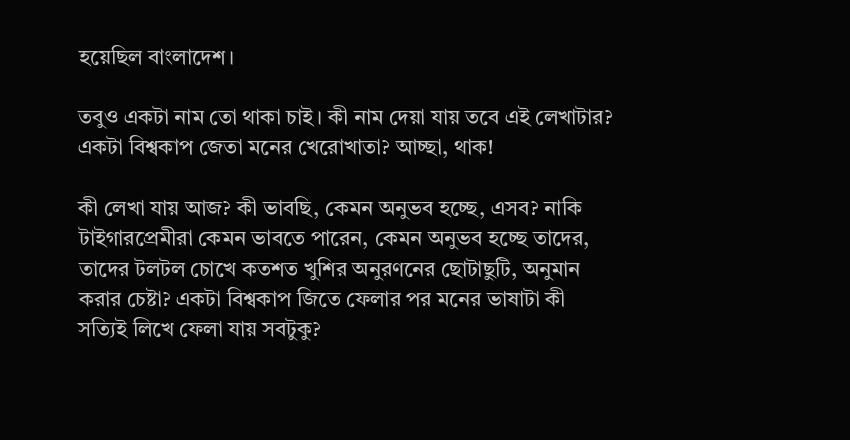হয়েছিল বাংলাদেশ।

তবুও একটা নাম তো থাকা চাই। কী নাম দেয়া যায় তবে এই লেখাটার? একটা বিশ্বকাপ জেতা মনের খেরোখাতা? আচ্ছা, থাক!

কী লেখা যায় আজ? কী ভাবছি, কেমন অনুভব হচ্ছে, এসব? নাকি টাইগারপ্রেমীরা কেমন ভাবতে পারেন, কেমন অনুভব হচ্ছে তাদের, তাদের টলটল চোখে কতশত খুশির অনুরণনের ছোটাছুটি, অনুমান করার চেষ্টা? একটা বিশ্বকাপ জিতে ফেলার পর মনের ভাষাটা কী সত্যিই লিখে ফেলা যায় সবটুকু?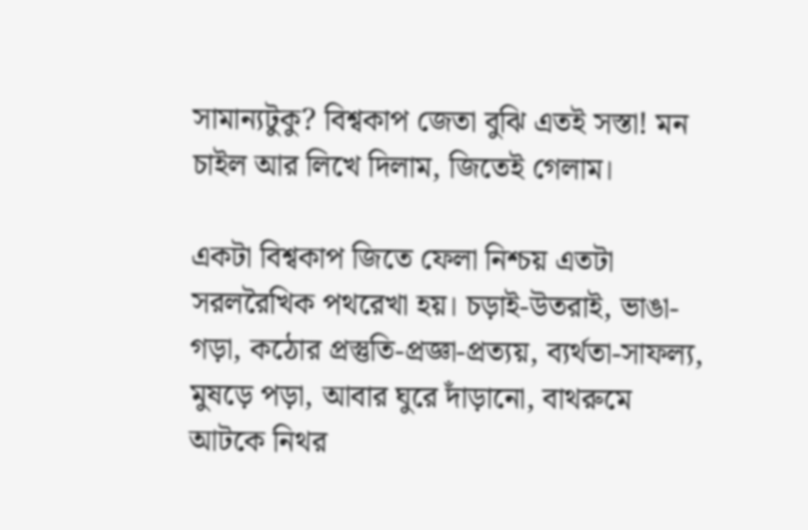সামান্যটুকু? বিশ্বকাপ জেতা বুঝি এতই সস্তা! মন চাইল আর লিখে দিলাম, জিতেই গেলাম।

একটা বিশ্বকাপ জিতে ফেলা নিশ্চয় এতটা সরলরৈখিক পথরেখা হয়। চড়াই-উতরাই, ভাঙা-গড়া, কঠোর প্রস্তুতি-প্রজ্ঞা-প্রত্যয়, ব্যর্থতা-সাফল্য, মুষড়ে পড়া, আবার ঘুরে দাঁড়ানো, বাথরুমে আটকে নিথর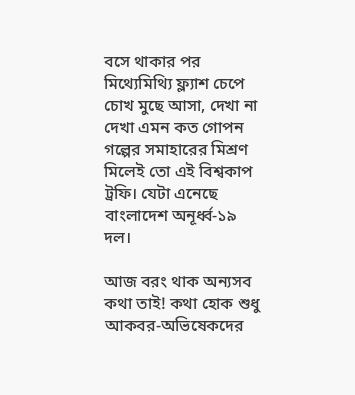বসে থাকার পর মিথ্যেমিথ্যি ফ্ল্যাশ চেপে চোখ মুছে আসা, দেখা না দেখা এমন কত গোপন গল্পের সমাহারের মিশ্রণ মিলেই তো এই বিশ্বকাপ ট্রফি। যেটা এনেছে বাংলাদেশ অনূর্ধ্ব-১৯ দল।

আজ বরং থাক অন্যসব কথা তাই! কথা হোক শুধু আকবর-অভিষেকদের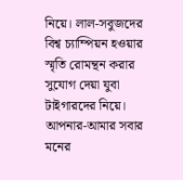নিয়ে। লাল-সবুজদের বিশ্ব চ্যাম্পিয়ন হওয়ার স্মৃতি রোমন্থন করার সুযোগ দেয়া যুবা টাইগারদের নিয়ে। আপনার-আমার সবার মনের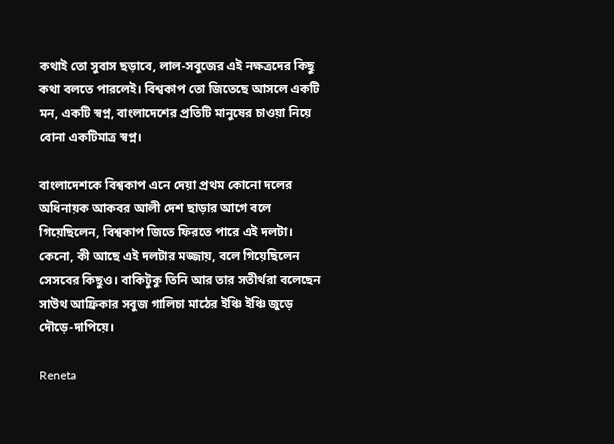কথাই তো সুবাস ছড়াবে, লাল-সবুজের এই নক্ষত্রদের কিছু কথা বলতে পারলেই। বিশ্বকাপ তো জিতেছে আসলে একটি মন, একটি স্বপ্ন, বাংলাদেশের প্রতিটি মানুষের চাওয়া নিয়ে বোনা একটিমাত্র স্বপ্ন।

বাংলাদেশকে বিশ্বকাপ এনে দেয়া প্রথম কোনো দলের অধিনায়ক আকবর আলী দেশ ছাড়ার আগে বলে গিয়েছিলেন, বিশ্বকাপ জিতে ফিরতে পারে এই দলটা। কেনো, কী আছে এই দলটার মজ্জায়, বলে গিয়েছিলেন সেসবের কিছুও। বাকিটুকু তিনি আর তার সতীর্থরা বলেছেন সাউথ আফ্রিকার সবুজ গালিচা মাঠের ইঞ্চি ইঞ্চি জুড়ে দৌড়ে-দাপিয়ে।

Reneta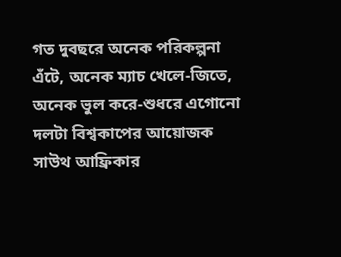গত দুবছরে অনেক পরিকল্পনা এঁটে, অনেক ম্যাচ খেলে-জিতে, অনেক ভুল করে-শুধরে এগোনো দলটা বিশ্বকাপের আয়োজক সাউথ আফ্রিকার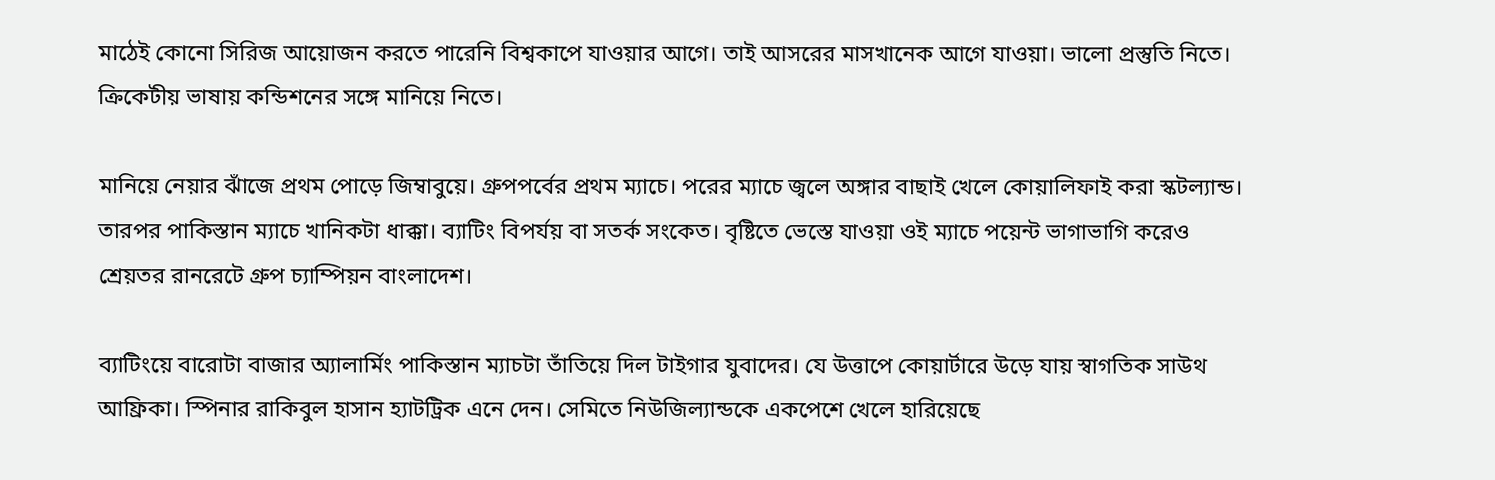মাঠেই কোনো সিরিজ আয়োজন করতে পারেনি বিশ্বকাপে যাওয়ার আগে। তাই আসরের মাসখানেক আগে যাওয়া। ভালো প্রস্তুতি নিতে। ক্রিকেটীয় ভাষায় কন্ডিশনের সঙ্গে মানিয়ে নিতে।

মানিয়ে নেয়ার ঝাঁজে প্রথম পোড়ে জিম্বাবুয়ে। গ্রুপপর্বের প্রথম ম্যাচে। পরের ম্যাচে জ্বলে অঙ্গার বাছাই খেলে কোয়ালিফাই করা স্কটল্যান্ড। তারপর পাকিস্তান ম্যাচে খানিকটা ধাক্কা। ব্যাটিং বিপর্যয় বা সতর্ক সংকেত। বৃষ্টিতে ভেস্তে যাওয়া ওই ম্যাচে পয়েন্ট ভাগাভাগি করেও শ্রেয়তর রানরেটে গ্রুপ চ্যাম্পিয়ন বাংলাদেশ।

ব্যাটিংয়ে বারোটা বাজার অ্যালার্মিং পাকিস্তান ম্যাচটা তাঁতিয়ে দিল টাইগার যুবাদের। যে উত্তাপে কোয়ার্টারে উড়ে যায় স্বাগতিক সাউথ আফ্রিকা। স্পিনার রাকিবুল হাসান হ্যাটট্রিক এনে দেন। সেমিতে নিউজিল্যান্ডকে একপেশে খেলে হারিয়েছে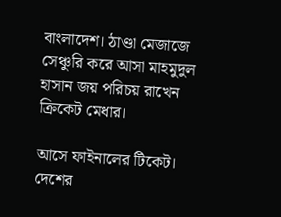বাংলাদেশ। ঠাণ্ডা মেজাজে সেঞ্চুরি করে আসা মাহমুদুল হাসান জয় পরিচয় রাখেন ক্রিকেট মেধার।

আসে ফাইনালের টিকেট। দেশের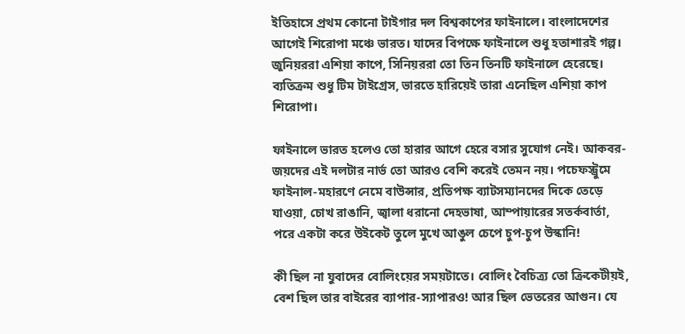ইতিহাসে প্রথম কোনো টাইগার দল বিশ্বকাপের ফাইনালে। বাংলাদেশের আগেই শিরোপা মঞ্চে ভারত। যাদের বিপক্ষে ফাইনালে শুধু হতাশারই গল্প। জুনিয়ররা এশিয়া কাপে, সিনিয়ররা তো তিন তিনটি ফাইনালে হেরেছে। ব্যতিক্রম শুধু টিম টাইগ্রেস, ভারতে হারিয়েই তারা এনেছিল এশিয়া কাপ শিরোপা।

ফাইনালে ভারত হলেও তো হারার আগে হেরে বসার সুযোগ নেই। আকবর-জয়দের এই দলটার নার্ভ তো আরও বেশি করেই তেমন নয়। পচেফস্ট্রুমে ফাইনাল-মহারণে নেমে বাউন্সার, প্রতিপক্ষ ব্যাটসম্যানদের দিকে তেড়ে যাওয়া, চোখ রাঙানি, জ্বালা ধরানো দেহভাষা, আম্পায়ারের সতর্কবার্তা, পরে একটা করে উইকেট তুলে মুখে আঙুল চেপে চুপ-চুপ উস্কানি!

কী ছিল না যুবাদের বোলিংয়ের সময়টাতে। বোলিং বৈচিত্র্য তো ক্রিকেটীয়ই, বেশ ছিল তার বাইরের ব্যাপার-স্যাপারও! আর ছিল ভেতরের আগুন। যে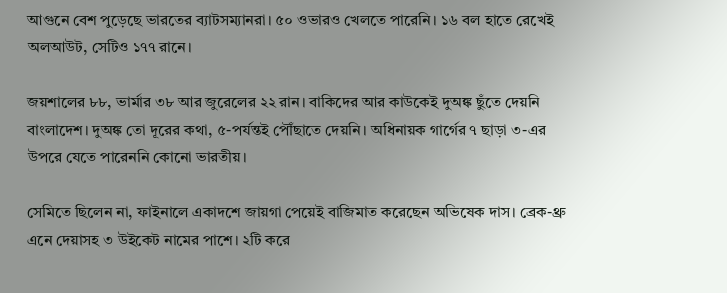আগুনে বেশ পুড়েছে ভারতের ব্যাটসম্যানরা। ৫০ ওভারও খেলতে পারেনি। ১৬ বল হাতে রেখেই অলআউট, সেটিও ১৭৭ রানে।

জয়শালের ৮৮, ভার্মার ৩৮ আর জুরেলের ২২ রান। বাকিদের আর কাউকেই দুঅঙ্ক ছুঁতে দেয়নি বাংলাদেশ। দুঅঙ্ক তো দূরের কথা, ৫-পর্যন্তই পৌঁছাতে দেয়নি। অধিনায়ক গার্গের ৭ ছাড়া ৩-এর উপরে যেতে পারেননি কোনো ভারতীয়।

সেমিতে ছিলেন না, ফাইনালে একাদশে জায়গা পেয়েই বাজিমাত করেছেন অভিষেক দাস। ব্রেক-থ্রু এনে দেয়াসহ ৩ উইকেট নামের পাশে। ২টি করে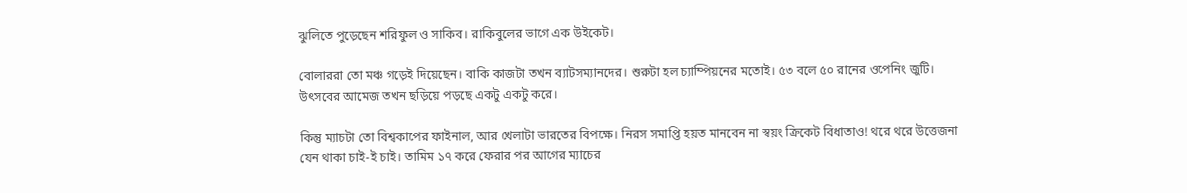ঝুলিতে পুড়েছেন শরিফুল ও সাকিব। রাকিবুলের ভাগে এক উইকেট।

বোলাররা তো মঞ্চ গড়েই দিয়েছেন। বাকি কাজটা তখন ব্যাটসম্যানদের। শুরুটা হল চ্যাম্পিয়নের মতোই। ৫৩ বলে ৫০ রানের ওপেনিং জুটি। উৎসবের আমেজ তখন ছড়িয়ে পড়ছে একটু একটু করে।

কিন্তু ম্যাচটা তো বিশ্বকাপের ফাইনাল, আর খেলাটা ভারতের বিপক্ষে। নিরস সমাপ্তি হয়ত মানবেন না স্বয়ং ক্রিকেট বিধাতাও! থরে থরে উত্তেজনা যেন থাকা চাই-ই চাই। তামিম ১৭ করে ফেরার পর আগের ম্যাচের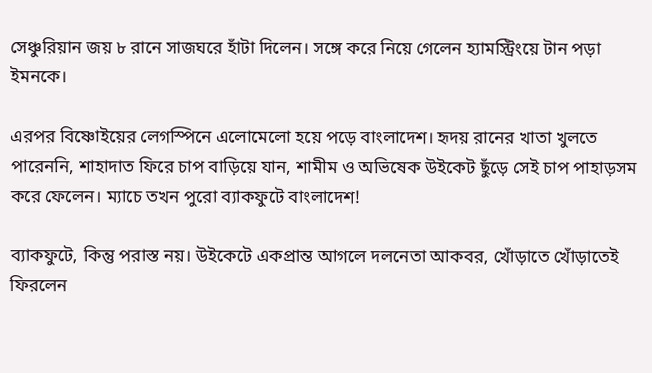সেঞ্চুরিয়ান জয় ৮ রানে সাজঘরে হাঁটা দিলেন। সঙ্গে করে নিয়ে গেলেন হ্যামস্ট্রিংয়ে টান পড়া ইমনকে।

এরপর বিষ্ণোইয়ের লেগস্পিনে এলোমেলো হয়ে পড়ে বাংলাদেশ। হৃদয় রানের খাতা খুলতে পারেননি, শাহাদাত ফিরে চাপ বাড়িয়ে যান, শামীম ও অভিষেক উইকেট ছুঁড়ে সেই চাপ পাহাড়সম করে ফেলেন। ম্যাচে তখন পুরো ব্যাকফুটে বাংলাদেশ!

ব্যাকফুটে, কিন্তু পরাস্ত নয়। উইকেটে একপ্রান্ত আগলে দলনেতা আকবর, খোঁড়াতে খোঁড়াতেই ফিরলেন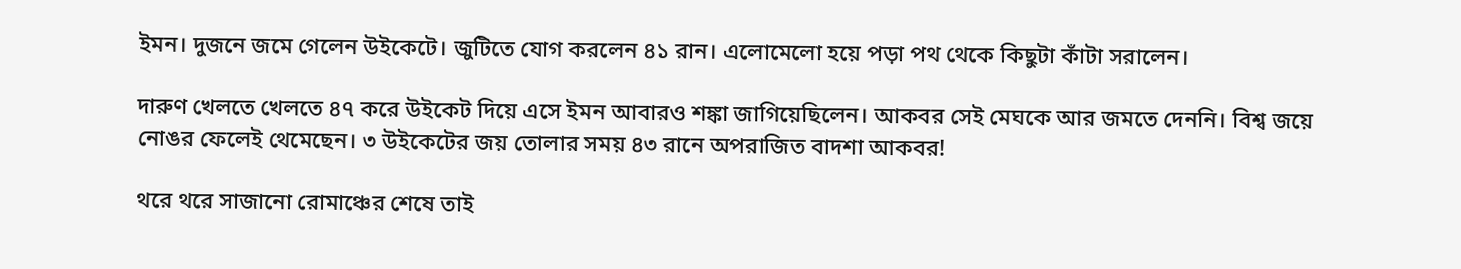ইমন। দুজনে জমে গেলেন উইকেটে। জুটিতে যোগ করলেন ৪১ রান। এলোমেলো হয়ে পড়া পথ থেকে কিছুটা কাঁটা সরালেন।

দারুণ খেলতে খেলতে ৪৭ করে উইকেট দিয়ে এসে ইমন আবারও শঙ্কা জাগিয়েছিলেন। আকবর সেই মেঘকে আর জমতে দেননি। বিশ্ব জয়ে নোঙর ফেলেই থেমেছেন। ৩ উইকেটের জয় তোলার সময় ৪৩ রানে অপরাজিত বাদশা আকবর!

থরে থরে সাজানো রোমাঞ্চের শেষে তাই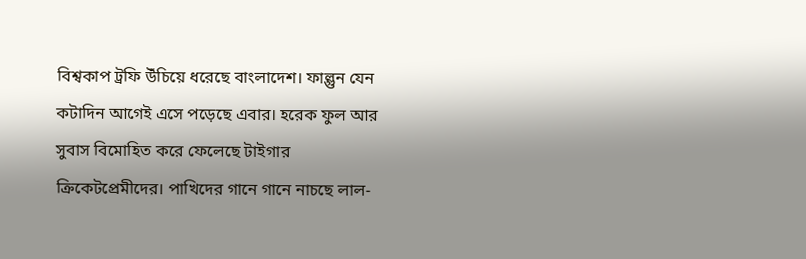বিশ্বকাপ ট্রফি উঁচিয়ে ধরেছে বাংলাদেশ। ফাল্গুন যেন কটাদিন আগেই এসে পড়েছে এবার। হরেক ফুল আর সুবাস বিমোহিত করে ফেলেছে টাইগার ক্রিকেটপ্রেমীদের। পাখিদের গানে গানে নাচছে লাল-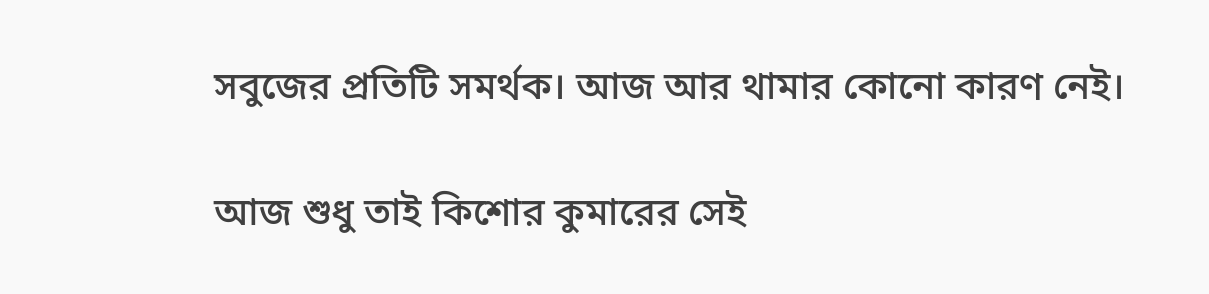সবুজের প্রতিটি সমর্থক। আজ আর থামার কোনো কারণ নেই।

আজ শুধু তাই কিশোর কুমারের সেই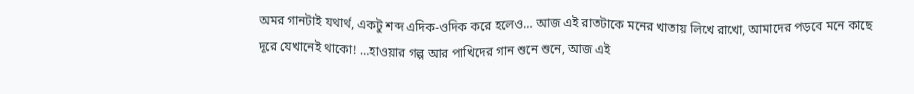অমর গানটাই যথার্থ, একটু শব্দ এদিক-ওদিক করে হলেও… আজ এই রাতটাকে মনের খাতায় লিখে রাখো, আমাদের পড়বে মনে কাছে দূরে যেখানেই থাকো! …হাওয়ার গল্প আর পাখিদের গান শুনে শুনে, আজ এই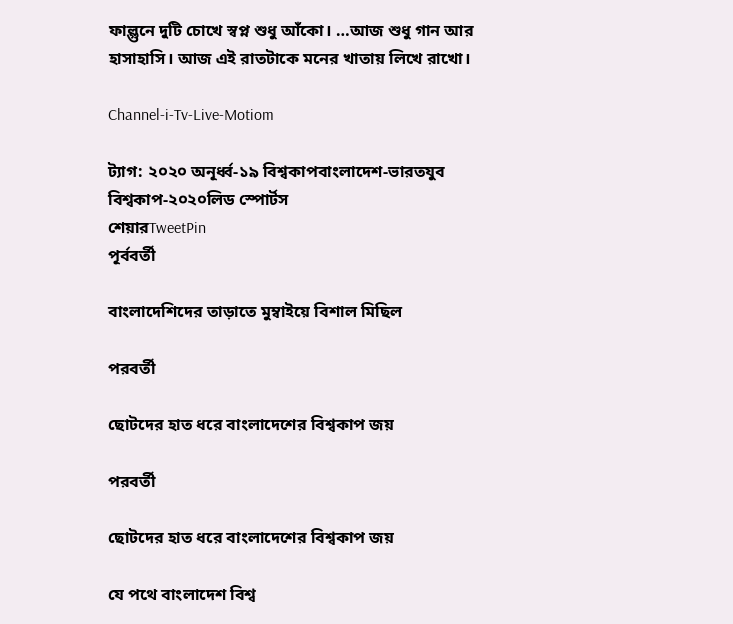ফাল্গুনে দুটি চোখে স্বপ্ন শুধু আঁকো। …আজ শুধু গান আর হাসাহাসি। আজ এই রাতটাকে মনের খাতায় লিখে রাখো।

Channel-i-Tv-Live-Motiom

ট্যাগ: ২০২০ অনূর্ধ্ব-১৯ বিশ্বকাপবাংলাদেশ-ভারতযুব বিশ্বকাপ-২০২০লিড স্পোর্টস
শেয়ারTweetPin
পূর্ববর্তী

বাংলাদেশিদের তাড়াতে মুম্বাইয়ে বিশাল মিছিল

পরবর্তী

ছোটদের হাত ধরে বাংলাদেশের বিশ্বকাপ জয়

পরবর্তী

ছোটদের হাত ধরে বাংলাদেশের বিশ্বকাপ জয়

যে পথে বাংলাদেশ বিশ্ব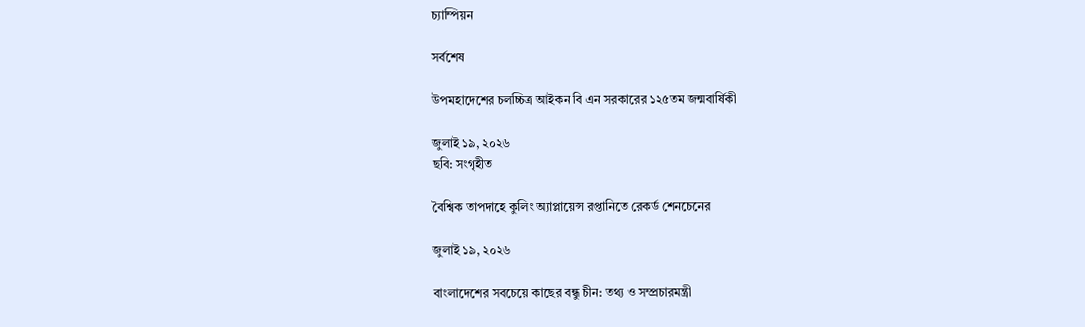চ্যাম্পিয়ন

সর্বশেষ

উপমহাদেশের চলচ্চিত্র আইকন বি এন সরকারের ১২৫তম জন্মবার্ষিকী

জুলাই ১৯, ২০২৬
ছবি: সংগৃহীত

বৈশ্বিক তাপদাহে কুলিং অ্যাপ্লায়েন্স রপ্তানিতে রেকর্ড শেনচেনের

জুলাই ১৯, ২০২৬

বাংলাদেশের সবচেয়ে কাছের বন্ধু চীন: তথ্য ও সম্প্রচারমন্ত্রী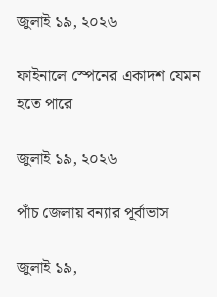জুলাই ১৯, ২০২৬

ফাইনালে স্পেনের একাদশ যেমন হতে পারে

জুলাই ১৯, ২০২৬

পাঁচ জেলায় বন্যার পূর্বাভাস

জুলাই ১৯,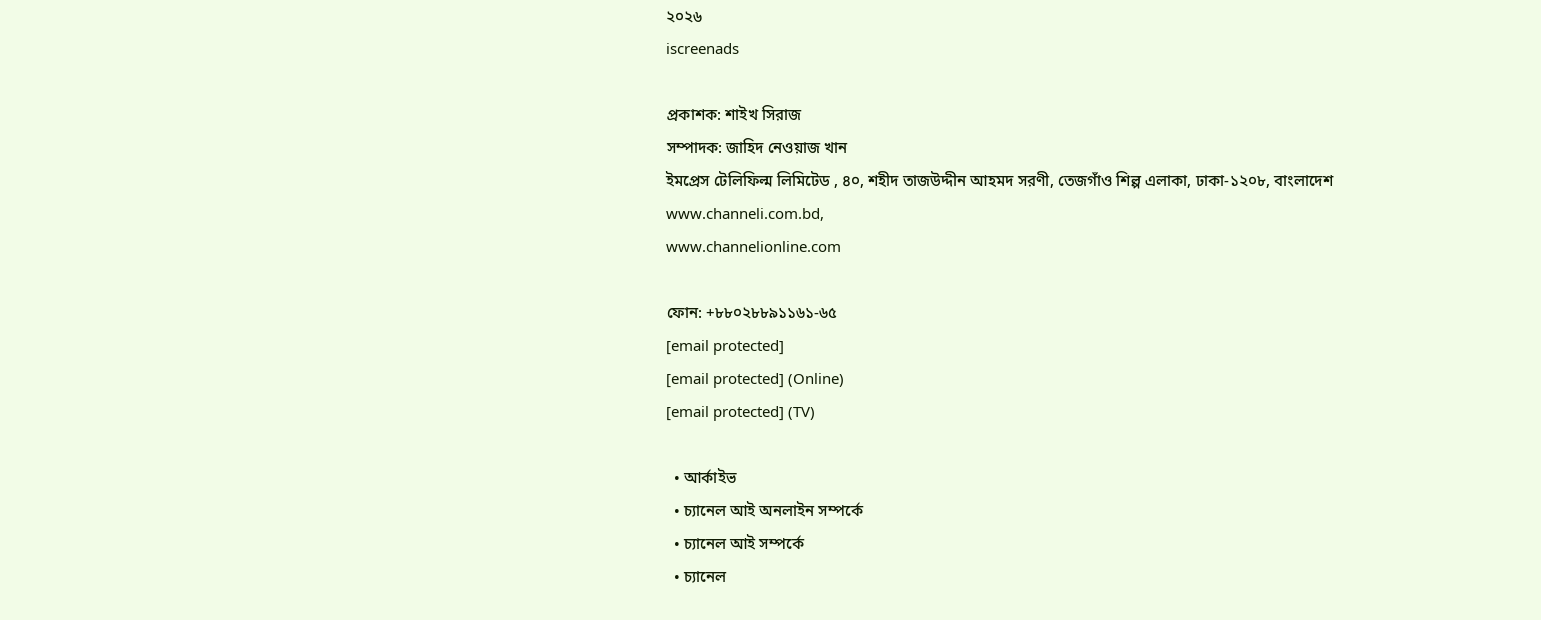২০২৬
iscreenads

প্রকাশক: শাইখ সিরাজ
সম্পাদক: জাহিদ নেওয়াজ খান
ইমপ্রেস টেলিফিল্ম লিমিটেড , ৪০, শহীদ তাজউদ্দীন আহমদ সরণী, তেজগাঁও শিল্প এলাকা, ঢাকা-১২০৮, বাংলাদেশ
www.channeli.com.bd,
www.channelionline.com

ফোন: +৮৮০২৮৮৯১১৬১-৬৫
[email protected]
[email protected] (Online)
[email protected] (TV)

  • আর্কাইভ
  • চ্যানেল আই অনলাইন সম্পর্কে
  • চ্যানেল আই সম্পর্কে
  • চ্যানেল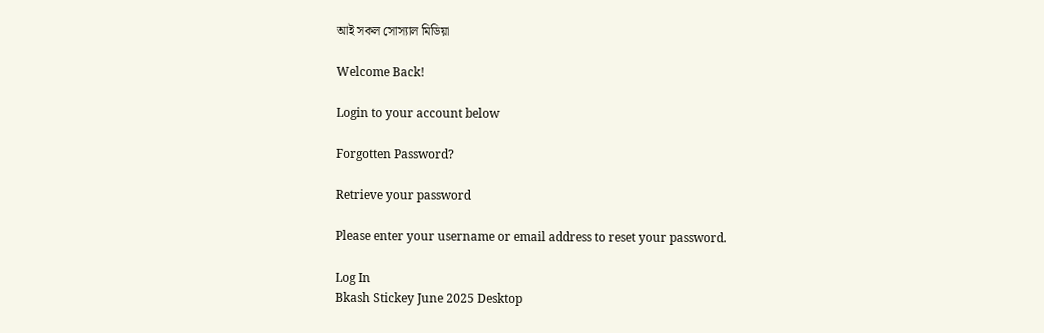আই সকল সোস্যাল মিডিয়া

Welcome Back!

Login to your account below

Forgotten Password?

Retrieve your password

Please enter your username or email address to reset your password.

Log In
Bkash Stickey June 2025 Desktop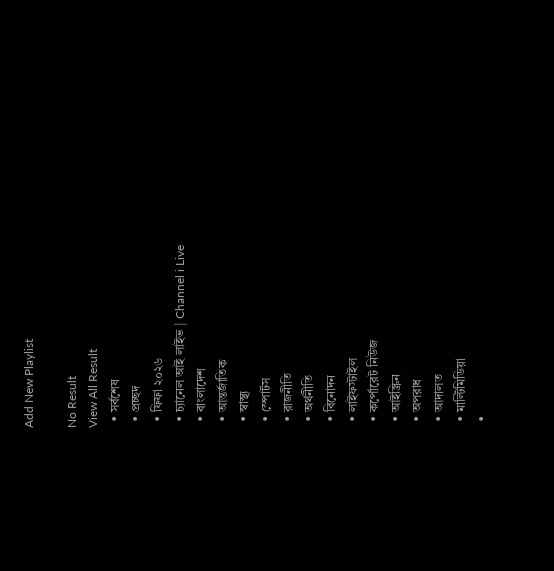Add New Playlist

No Result
View All Result
  • সর্বশেষ
  • প্রচ্ছদ
  • ফিফা ২০২৬
  • চ্যানেল আই লাইভ | Channel i Live
  • বাংলাদেশ
  • আন্তর্জাতিক
  • স্বাস্থ্য
  • স্পোর্টস
  • রাজনীতি
  • অর্থনীতি
  • বিনোদন
  • লাইফস্টাইল
  • কর্পোরেট নিউজ
  • আইস্ক্রিন
  • অপরাধ
  • আদালত
  • মাল্টিমিডিয়া
  •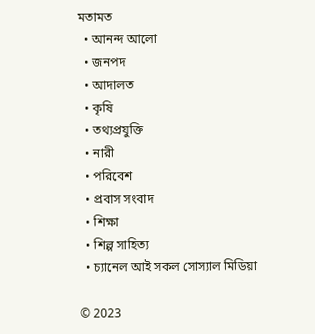মতামত
  • আনন্দ আলো
  • জনপদ
  • আদালত
  • কৃষি
  • তথ্যপ্রযুক্তি
  • নারী
  • পরিবেশ
  • প্রবাস সংবাদ
  • শিক্ষা
  • শিল্প সাহিত্য
  • চ্যানেল আই সকল সোস্যাল মিডিয়া

© 2023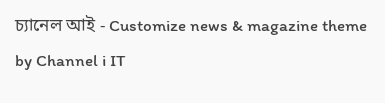চ্যানেল আই - Customize news & magazine theme by Channel i IT